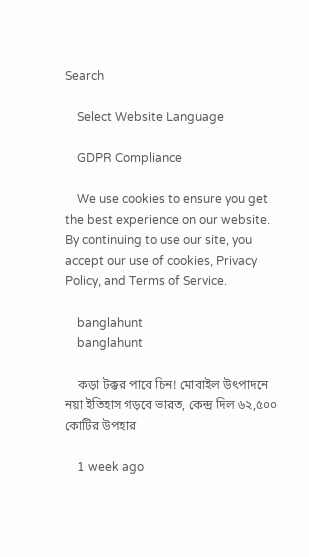Search

    Select Website Language

    GDPR Compliance

    We use cookies to ensure you get the best experience on our website. By continuing to use our site, you accept our use of cookies, Privacy Policy, and Terms of Service.

    banglahunt
    banglahunt

    কড়া টক্কর পাবে চিন! মোবাইল উৎপাদনে নয়া ইতিহাস গড়বে ভারত, কেন্দ্র দিল ৬২,৫০০ কোটির উপহার

    1 week ago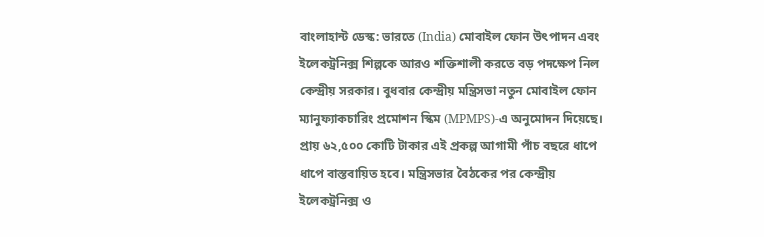বাংলাহান্ট ডেস্ক: ভারতে (India) মোবাইল ফোন উৎপাদন এবং ইলেকট্রনিক্স শিল্পকে আরও শক্তিশালী করতে বড় পদক্ষেপ নিল কেন্দ্রীয় সরকার। বুধবার কেন্দ্রীয় মন্ত্রিসভা নতুন মোবাইল ফোন ম্যানুফ্যাকচারিং প্রমোশন স্কিম (MPMPS)-এ অনুমোদন দিয়েছে। প্রায় ৬২,৫০০ কোটি টাকার এই প্রকল্প আগামী পাঁচ বছরে ধাপে ধাপে বাস্তবায়িত হবে। মন্ত্রিসভার বৈঠকের পর কেন্দ্রীয় ইলেকট্রনিক্স ও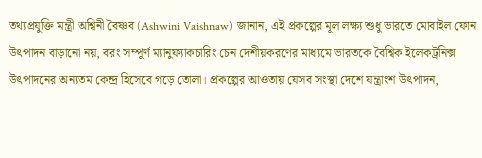তথ্যপ্রযুক্তি মন্ত্রী অশ্বিনী বৈষ্ণব (Ashwini Vaishnaw) জানান, এই প্রকল্পের মূল লক্ষ্য শুধু ভারতে মোবাইল ফোন উৎপাদন বাড়ানো নয়, বরং সম্পূর্ণ ম্যানুফ্যাকচারিং চেন দেশীয়করণের মাধ্যমে ভারতকে বৈশ্বিক ইলেকট্রনিক্স উৎপাদনের অন্যতম কেন্দ্র হিসেবে গড়ে তোলা। প্রকল্পের আওতায় যেসব সংস্থা দেশে যন্ত্রাংশ উৎপাদন,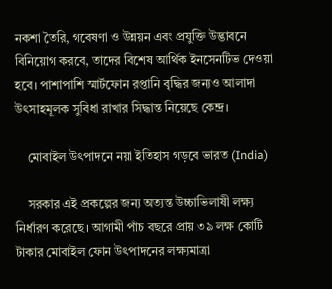নকশা তৈরি, গবেষণা ও উন্নয়ন এবং প্রযুক্তি উদ্ভাবনে বিনিয়োগ করবে, তাদের বিশেষ আর্থিক ইনসেনটিভ দেওয়া হবে। পাশাপাশি স্মার্টফোন রপ্তানি বৃদ্ধির জন্যও আলাদা উৎসাহমূলক সুবিধা রাখার সিদ্ধান্ত নিয়েছে কেন্দ্র।

    মোবাইল উৎপাদনে নয়া ইতিহাস গড়বে ভারত (India)

    সরকার এই প্রকল্পের জন্য অত্যন্ত উচ্চাভিলাষী লক্ষ্য নির্ধারণ করেছে। আগামী পাঁচ বছরে প্রায় ৩৯ লক্ষ কোটি টাকার মোবাইল ফোন উৎপাদনের লক্ষ্যমাত্রা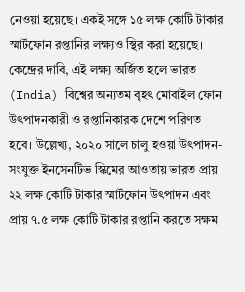নেওয়া হয়েছে। একই সঙ্গে ১৫ লক্ষ কোটি টাকার স্মার্টফোন রপ্তানির লক্ষ্যও স্থির করা হয়েছে। কেন্দ্রের দাবি, এই লক্ষ্য অর্জিত হলে ভারত (India) বিশ্বের অন্যতম বৃহৎ মোবাইল ফোন উৎপাদনকারী ও রপ্তানিকারক দেশে পরিণত হবে। উল্লেখ্য, ২০২০ সালে চালু হওয়া উৎপাদন-সংযুক্ত ইনসেনটিভ স্কিমের আওতায় ভারত প্রায় ২২ লক্ষ কোটি টাকার স্মার্টফোন উৎপাদন এবং প্রায় ৭.৫ লক্ষ কোটি টাকার রপ্তানি করতে সক্ষম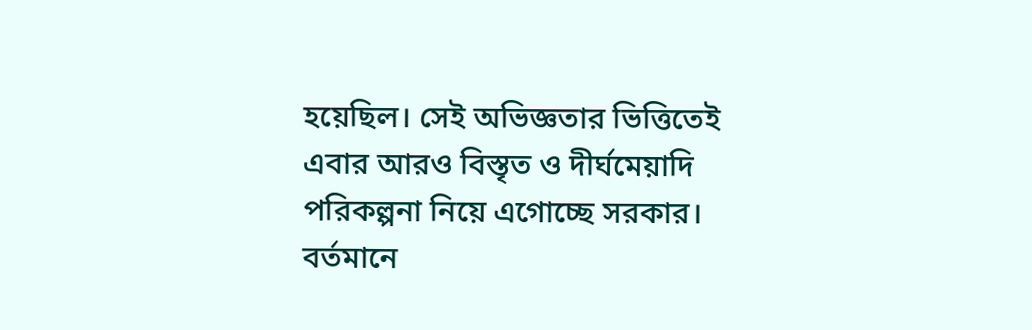হয়েছিল। সেই অভিজ্ঞতার ভিত্তিতেই এবার আরও বিস্তৃত ও দীর্ঘমেয়াদি পরিকল্পনা নিয়ে এগোচ্ছে সরকার। বর্তমানে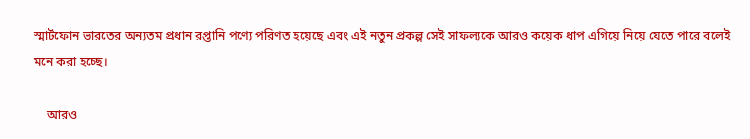স্মার্টফোন ভারতের অন্যতম প্রধান রপ্তানি পণ্যে পরিণত হয়েছে এবং এই নতুন প্রকল্প সেই সাফল্যকে আরও কয়েক ধাপ এগিয়ে নিয়ে যেতে পারে বলেই মনে করা হচ্ছে।

    আরও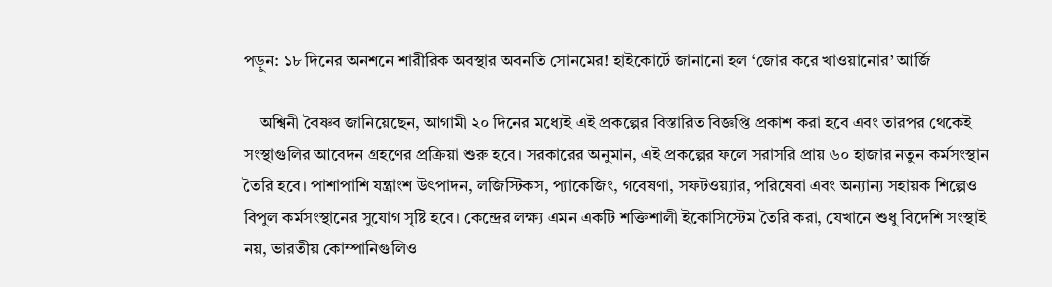পড়ুন: ১৮ দিনের অনশনে শারীরিক অবস্থার অবনতি সোনমের! হাইকোর্টে জানানো হল ‘জোর করে খাওয়ানোর’ আর্জি

    অশ্বিনী বৈষ্ণব জানিয়েছেন, আগামী ২০ দিনের মধ্যেই এই প্রকল্পের বিস্তারিত বিজ্ঞপ্তি প্রকাশ করা হবে এবং তারপর থেকেই সংস্থাগুলির আবেদন গ্রহণের প্রক্রিয়া শুরু হবে। সরকারের অনুমান, এই প্রকল্পের ফলে সরাসরি প্রায় ৬০ হাজার নতুন কর্মসংস্থান তৈরি হবে। পাশাপাশি যন্ত্রাংশ উৎপাদন, লজিস্টিকস, প্যাকেজিং, গবেষণা, সফটওয়্যার, পরিষেবা এবং অন্যান্য সহায়ক শিল্পেও বিপুল কর্মসংস্থানের সুযোগ সৃষ্টি হবে। কেন্দ্রের লক্ষ্য এমন একটি শক্তিশালী ইকোসিস্টেম তৈরি করা, যেখানে শুধু বিদেশি সংস্থাই নয়, ভারতীয় কোম্পানিগুলিও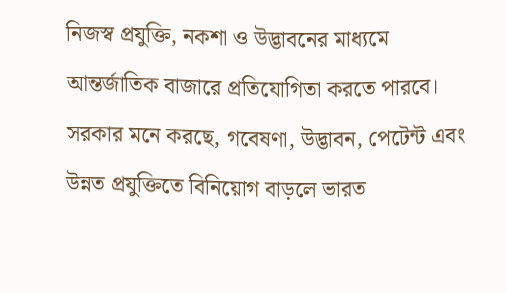নিজস্ব প্রযুক্তি, নকশা ও উদ্ভাবনের মাধ্যমে আন্তর্জাতিক বাজারে প্রতিযোগিতা করতে পারবে। সরকার মনে করছে, গবেষণা, উদ্ভাবন, পেটেন্ট এবং উন্নত প্রযুক্তিতে বিনিয়োগ বাড়লে ভারত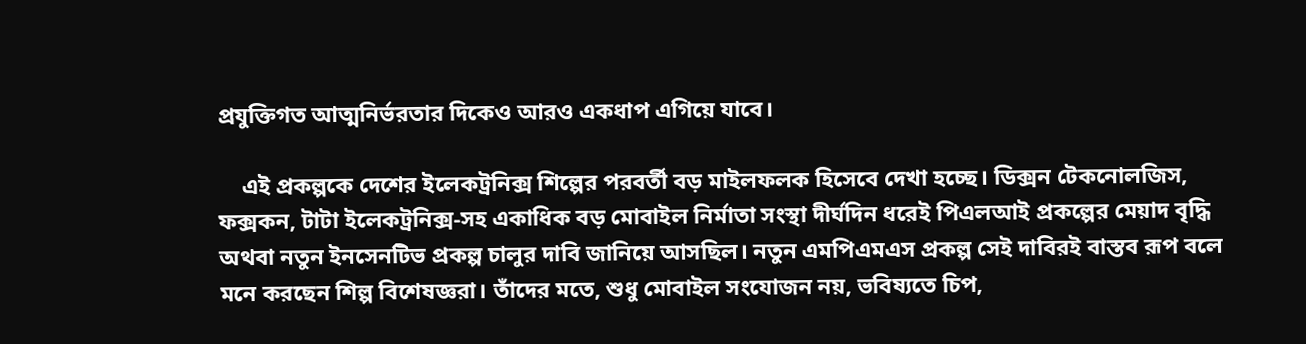প্রযুক্তিগত আত্মনির্ভরতার দিকেও আরও একধাপ এগিয়ে যাবে।

    এই প্রকল্পকে দেশের ইলেকট্রনিক্স শিল্পের পরবর্তী বড় মাইলফলক হিসেবে দেখা হচ্ছে। ডিক্সন টেকনোলজিস, ফক্সকন, টাটা ইলেকট্রনিক্স-সহ একাধিক বড় মোবাইল নির্মাতা সংস্থা দীর্ঘদিন ধরেই পিএলআই প্রকল্পের মেয়াদ বৃদ্ধি অথবা নতুন ইনসেনটিভ প্রকল্প চালুর দাবি জানিয়ে আসছিল। নতুন এমপিএমএস প্রকল্প সেই দাবিরই বাস্তব রূপ বলে মনে করছেন শিল্প বিশেষজ্ঞরা। তাঁদের মতে, শুধু মোবাইল সংযোজন নয়, ভবিষ্যতে চিপ,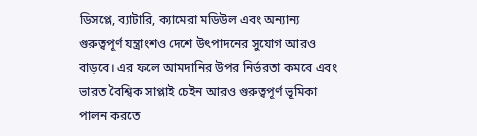ডিসপ্লে, ব্যাটারি, ক্যামেরা মডিউল এবং অন্যান্য গুরুত্বপূর্ণ যন্ত্রাংশও দেশে উৎপাদনের সুযোগ আরও বাড়বে। এর ফলে আমদানির উপর নির্ভরতা কমবে এবং ভারত বৈশ্বিক সাপ্লাই চেইন আরও গুরুত্বপূর্ণ ভূমিকা পালন করতে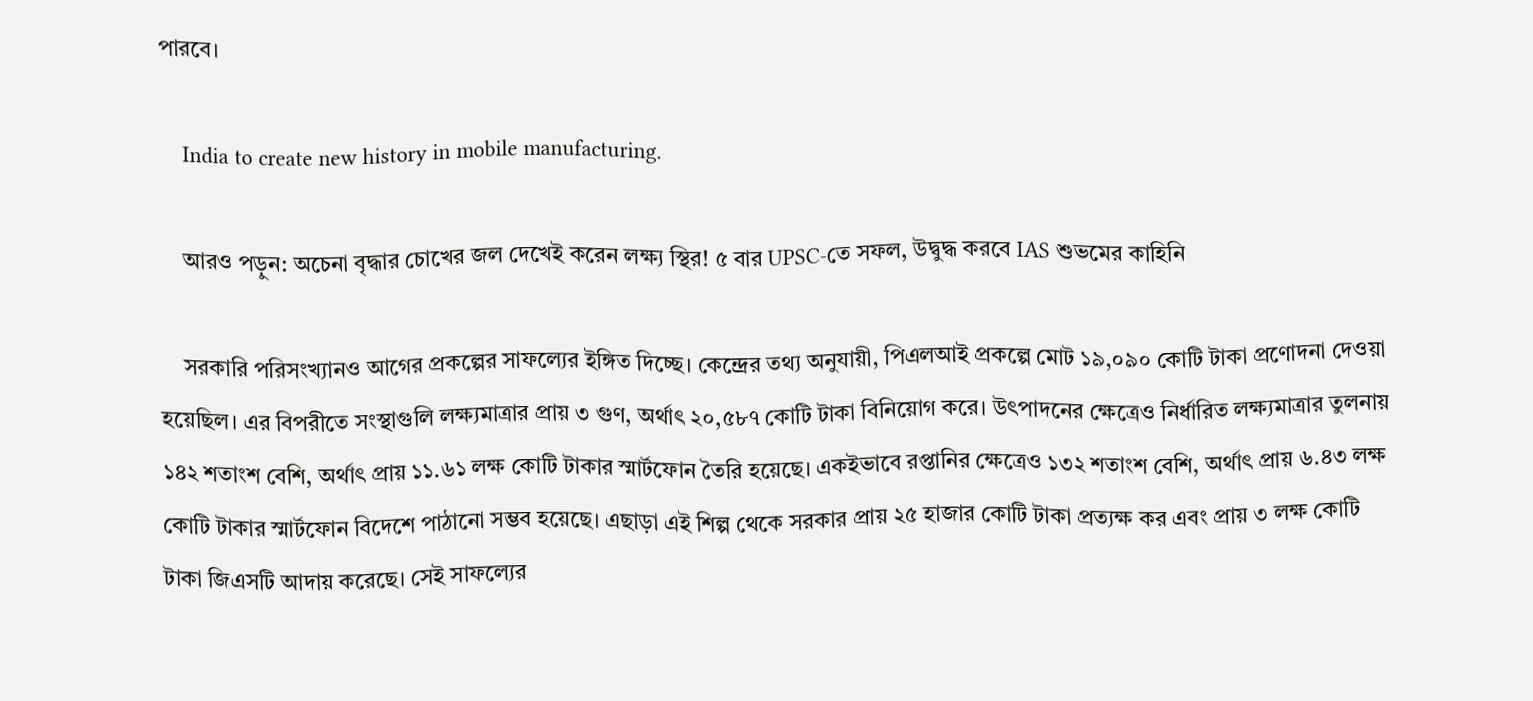পারবে।

    India to create new history in mobile manufacturing.

    আরও পড়ুন: অচেনা বৃদ্ধার চোখের জল দেখেই করেন লক্ষ্য স্থির! ৫ বার UPSC-তে সফল, উদ্বুদ্ধ করবে IAS শুভমের কাহিনি

    সরকারি পরিসংখ্যানও আগের প্রকল্পের সাফল্যের ইঙ্গিত দিচ্ছে। কেন্দ্রের তথ্য অনুযায়ী, পিএলআই প্রকল্পে মোট ১৯,০৯০ কোটি টাকা প্রণোদনা দেওয়া হয়েছিল। এর বিপরীতে সংস্থাগুলি লক্ষ্যমাত্রার প্রায় ৩ গুণ, অর্থাৎ ২০,৫৮৭ কোটি টাকা বিনিয়োগ করে। উৎপাদনের ক্ষেত্রেও নির্ধারিত লক্ষ্যমাত্রার তুলনায় ১৪২ শতাংশ বেশি, অর্থাৎ প্রায় ১১.৬১ লক্ষ কোটি টাকার স্মার্টফোন তৈরি হয়েছে। একইভাবে রপ্তানির ক্ষেত্রেও ১৩২ শতাংশ বেশি, অর্থাৎ প্রায় ৬.৪৩ লক্ষ কোটি টাকার স্মার্টফোন বিদেশে পাঠানো সম্ভব হয়েছে। এছাড়া এই শিল্প থেকে সরকার প্রায় ২৫ হাজার কোটি টাকা প্রত্যক্ষ কর এবং প্রায় ৩ লক্ষ কোটি টাকা জিএসটি আদায় করেছে। সেই সাফল্যের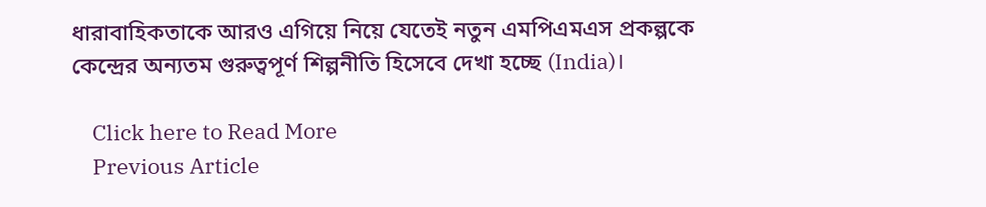ধারাবাহিকতাকে আরও এগিয়ে নিয়ে যেতেই নতুন এমপিএমএস প্রকল্পকে কেন্দ্রের অন্যতম গুরুত্বপূর্ণ শিল্পনীতি হিসেবে দেখা হচ্ছে (India)।

    Click here to Read More
    Previous Article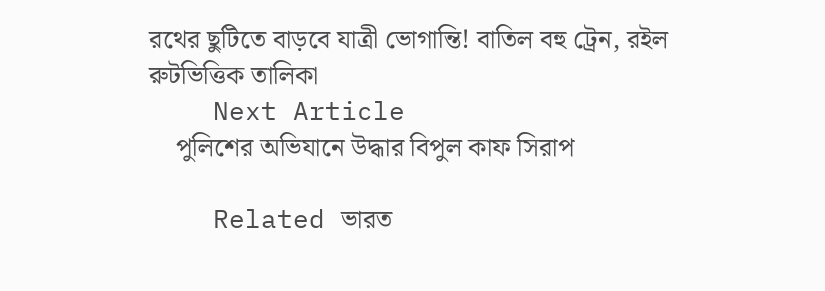রথের ছুটিতে বাড়বে যাত্রী ভোগান্তি! বাতিল বহু ট্রেন, রইল রুটভিত্তিক তালিকা
    Next Article
    পুলিশের অভিযানে উদ্ধার বিপুল কাফ সিরাপ

    Related ভারত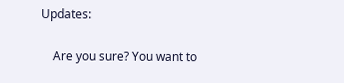Updates:

    Are you sure? You want to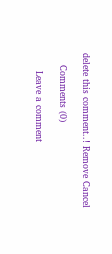delete this comment..! Remove Cancel

    Comments (0)

      Leave a comment